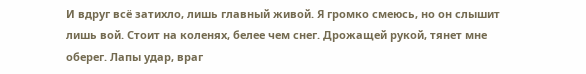И вдруг всё затихло, лишь главный живой. Я громко смеюсь, но он слышит лишь вой. Стоит на коленях, белее чем снег. Дрожащей рукой, тянет мне оберег. Лапы удар, враг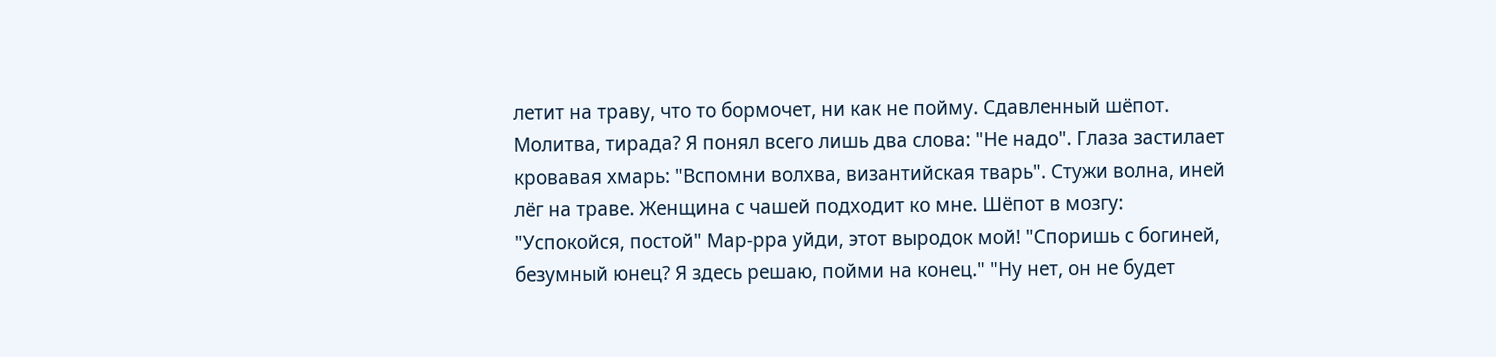летит на траву, что то бормочет, ни как не пойму. Сдавленный шёпот. Молитва, тирада? Я понял всего лишь два слова: "Не надо". Глаза застилает кровавая хмарь: "Вспомни волхва, византийская тварь". Стужи волна, иней лёг на траве. Женщина с чашей подходит ко мне. Шёпот в мозгу: "Успокойся, постой" Мар-рра уйди, этот выродок мой! "Споришь с богиней, безумный юнец? Я здесь решаю, пойми на конец." "Ну нет, он не будет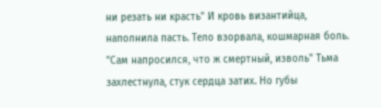ни резать ни красть" И кровь византийца, наполнила пасть. Тело взорвала, кошмарная боль. "Сам напросился, что ж смертный, изволь" Тьма захлестнула, стук сердца затих. Но губы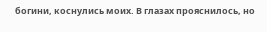богини, коснулись моих. В глазах прояснилось, но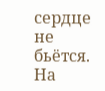сердце не бьётся. На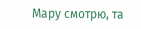Мару смотрю, та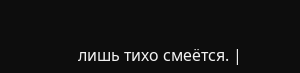лишь тихо смеётся. |